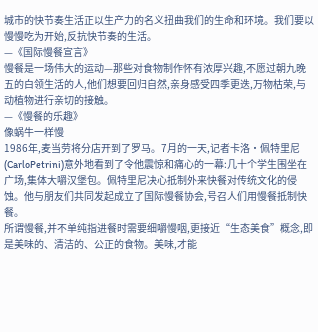城市的快节奏生活正以生产力的名义扭曲我们的生命和环境。我们要以慢慢吃为开始,反抗快节奏的生活。
—《国际慢餐宣言》
慢餐是一场伟大的运动—那些对食物制作怀有浓厚兴趣,不愿过朝九晚五的白领生活的人,他们想要回归自然,亲身感受四季更迭,万物枯荣,与动植物进行亲切的接触。
—《慢餐的乐趣》
像蜗牛一样慢
1986年,麦当劳将分店开到了罗马。7月的一天,记者卡洛·佩特里尼(CarloPetrini)意外地看到了令他震惊和痛心的一幕:几十个学生围坐在广场,集体大嚼汉堡包。佩特里尼决心抵制外来快餐对传统文化的侵蚀。他与朋友们共同发起成立了国际慢餐协会,号召人们用慢餐抵制快餐。
所谓慢餐,并不单纯指进餐时需要细嚼慢咽,更接近“生态美食”概念,即是美味的、清洁的、公正的食物。美味,才能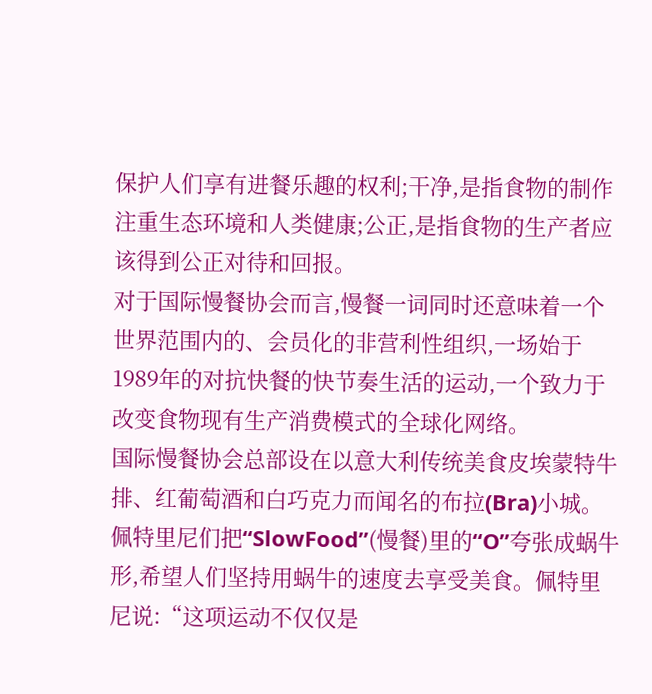保护人们享有进餐乐趣的权利;干净,是指食物的制作注重生态环境和人类健康;公正,是指食物的生产者应该得到公正对待和回报。
对于国际慢餐协会而言,慢餐一词同时还意味着一个世界范围内的、会员化的非营利性组织,一场始于1989年的对抗快餐的快节奏生活的运动,一个致力于改变食物现有生产消费模式的全球化网络。
国际慢餐协会总部设在以意大利传统美食皮埃蒙特牛排、红葡萄酒和白巧克力而闻名的布拉(Bra)小城。佩特里尼们把“SlowFood”(慢餐)里的“O”夸张成蜗牛形,希望人们坚持用蜗牛的速度去享受美食。佩特里尼说:“这项运动不仅仅是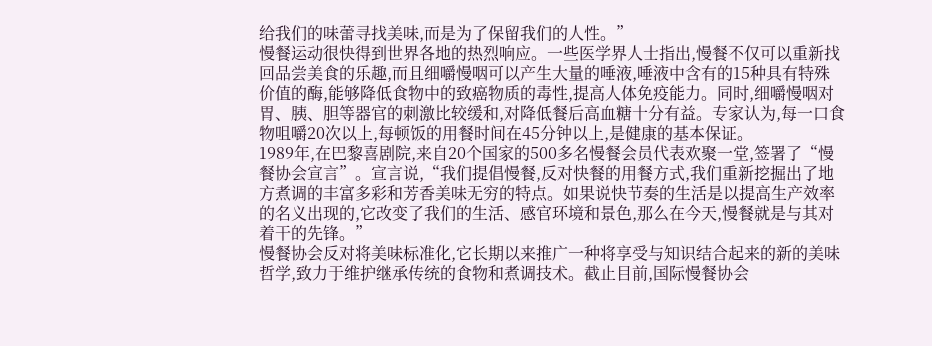给我们的味蕾寻找美味,而是为了保留我们的人性。”
慢餐运动很快得到世界各地的热烈响应。一些医学界人士指出,慢餐不仅可以重新找回品尝美食的乐趣,而且细嚼慢咽可以产生大量的唾液,唾液中含有的15种具有特殊价值的酶,能够降低食物中的致癌物质的毒性,提高人体免疫能力。同时,细嚼慢咽对胃、胰、胆等器官的刺激比较缓和,对降低餐后高血糖十分有益。专家认为,每一口食物咀嚼20次以上,每顿饭的用餐时间在45分钟以上,是健康的基本保证。
1989年,在巴黎喜剧院,来自20个国家的500多名慢餐会员代表欢聚一堂,签署了“慢餐协会宣言”。宣言说,“我们提倡慢餐,反对快餐的用餐方式,我们重新挖掘出了地方煮调的丰富多彩和芳香美味无穷的特点。如果说快节奏的生活是以提高生产效率的名义出现的,它改变了我们的生活、感官环境和景色,那么在今天,慢餐就是与其对着干的先锋。”
慢餐协会反对将美味标准化,它长期以来推广一种将享受与知识结合起来的新的美味哲学,致力于维护继承传统的食物和煮调技术。截止目前,国际慢餐协会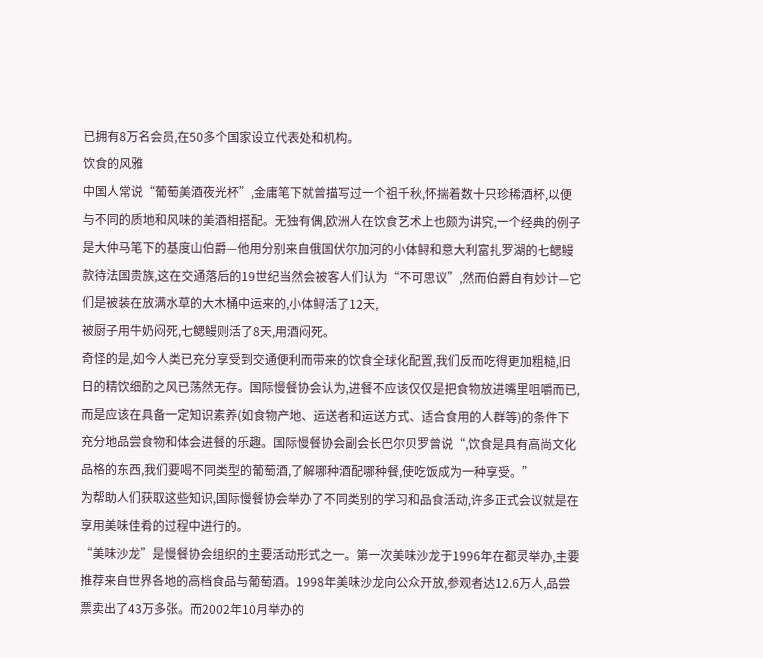已拥有8万名会员,在50多个国家设立代表处和机构。
饮食的风雅
中国人常说“葡萄美酒夜光杯”,金庸笔下就曾描写过一个祖千秋,怀揣着数十只珍稀酒杯,以便与不同的质地和风味的美酒相搭配。无独有偶,欧洲人在饮食艺术上也颇为讲究,一个经典的例子是大仲马笔下的基度山伯爵—他用分别来自俄国伏尔加河的小体鲟和意大利富扎罗湖的七鳃鳗款待法国贵族,这在交通落后的19世纪当然会被客人们认为“不可思议”,然而伯爵自有妙计—它们是被装在放满水草的大木桶中运来的,小体鲟活了12天,
被厨子用牛奶闷死,七鳃鳗则活了8天,用酒闷死。
奇怪的是,如今人类已充分享受到交通便利而带来的饮食全球化配置,我们反而吃得更加粗糙,旧日的精饮细酌之风已荡然无存。国际慢餐协会认为,进餐不应该仅仅是把食物放进嘴里咀嚼而已,而是应该在具备一定知识素养(如食物产地、运送者和运送方式、适合食用的人群等)的条件下充分地品尝食物和体会进餐的乐趣。国际慢餐协会副会长巴尔贝罗曾说“,饮食是具有高尚文化品格的东西,我们要喝不同类型的葡萄酒,了解哪种酒配哪种餐,使吃饭成为一种享受。”
为帮助人们获取这些知识,国际慢餐协会举办了不同类别的学习和品食活动,许多正式会议就是在享用美味佳肴的过程中进行的。
“美味沙龙”是慢餐协会组织的主要活动形式之一。第一次美味沙龙于1996年在都灵举办,主要推荐来自世界各地的高档食品与葡萄酒。1998年美味沙龙向公众开放,参观者达12.6万人,品尝票卖出了43万多张。而2002年10月举办的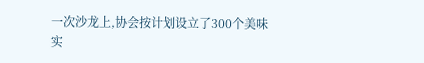一次沙龙上,协会按计划设立了300个美味实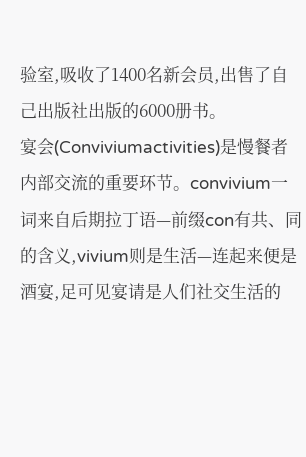验室,吸收了1400名新会员,出售了自己出版社出版的6000册书。
宴会(Conviviumactivities)是慢餐者内部交流的重要环节。convivium一词来自后期拉丁语—前缀con有共、同的含义,vivium则是生活—连起来便是酒宴,足可见宴请是人们社交生活的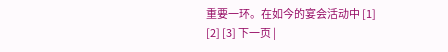重要一环。在如今的宴会活动中 [1] [2] [3] 下一页 |